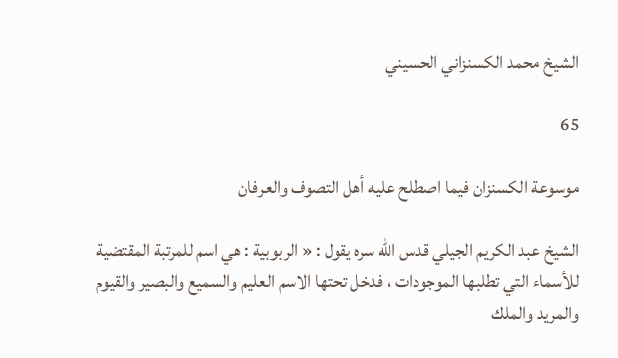الشيخ محمد الكسنزاني الحسيني

65

موسوعة الكسنزان فيما اصطلح عليه أهل التصوف والعرفان

الشيخ عبد الكريم الجيلي قدس الله سره يقول : « الربوبية : هي اسم للمرتبة المقتضية للأسماء التي تطلبها الموجودات ، فدخل تحتها الاسم العليم والسميع والبصير والقيوم والمريد والملك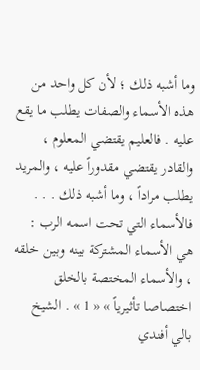وما أشبه ذلك ؛ لأن كل واحد من هذه الأسماء والصفات يطلب ما يقع عليه . فالعليم يقتضي المعلوم ، والقادر يقتضي مقدوراً عليه ، والمريد يطلب مراداً ، وما أشبه ذلك . . . فالأسماء التي تحت اسمه الرب : هي الأسماء المشتركة بينه وبين خلقه ، والأسماء المختصة بالخلق اختصاصا تأثيرياً » « 1 » . الشيخ بالي أفندي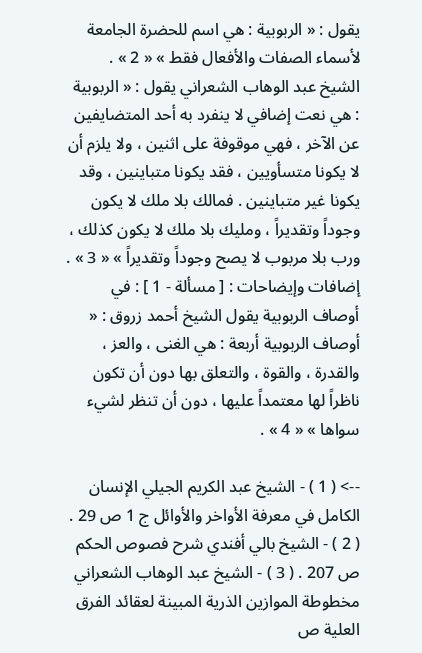يقول : « الربوبية : هي اسم للحضرة الجامعة لأسماء الصفات والأفعال فقط » « 2 » . الشيخ عبد الوهاب الشعراني يقول : « الربوبية : هي نعت إضافي لا ينفرد به أحد المتضايفين عن الآخر ، فهي موقوفة على اثنين ، ولا يلزم أن لا يكونا متسأويين ، فقد يكونا متباينين ، وقد يكونا غير متباينين . فمالك بلا ملك لا يكون وجوداً وتقديراً ، ومليك بلا ملك لا يكون كذلك ، ورب بلا مربوب لا يصح وجوداً وتقديراً » « 3 » . إضافات وإيضاحات : [ مسألة - 1 ] : في أوصاف الربوبية يقول الشيخ أحمد زروق : « أوصاف الربوبية أربعة : هي الغنى ، والعز ، والقدرة ، والقوة ، والتعلق بها دون أن تكون ناظراً لها معتمداً عليها ، دون أن تنظر لشيء سواها » « 4 » .

--> ( 1 ) - الشيخ عبد الكريم الجيلي الإنسان الكامل في معرفة الأواخر والأوائل ج 1 ص 29 . ( 2 ) - الشيخ بالي أفندي شرح فصوص الحكم ص 207 . ( 3 ) - الشيخ عبد الوهاب الشعراني مخطوطة الموازين الذرية المبينة لعقائد الفرق العلية ص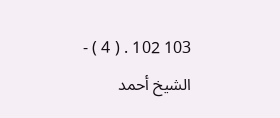103 102 . ( 4 ) - الشيخ أحمد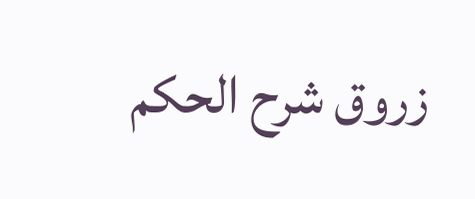زروق شرح الحكم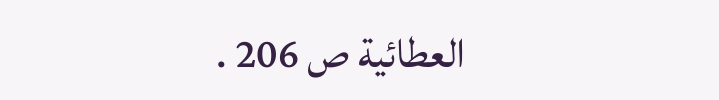العطائية ص 206 .